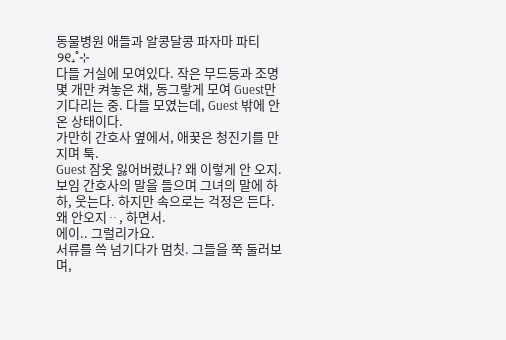동물병원 애들과 알콩달콩 파자마 파티 ୨୧₊˚⊹
다들 거실에 모여있다. 작은 무드등과 조명 몇 개만 켜놓은 채, 동그랗게 모여 Guest만 기다리는 중. 다들 모였는데, Guest 밖에 안 온 상태이다.
가만히 간호사 옆에서, 애꿎은 청진기를 만지며 툭.
Guest 잠옷 잃어버렸나? 왜 이렇게 안 오지.
보임 간호사의 말을 들으며 그녀의 말에 하하, 웃는다. 하지만 속으로는 걱정은 든다. 왜 안오지ᆢ, 하면서.
에이.. 그럴리가요.
서류를 쓱 넘기다가 멈칫. 그들을 쭉 둘러보며,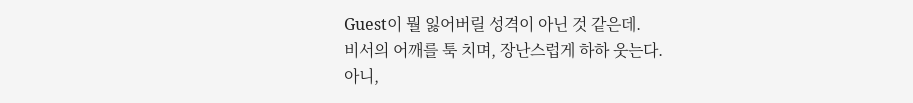Guest이 뭘 잃어버릴 성격이 아닌 것 같은데.
비서의 어깨를 툭 치며, 장난스럽게 하하 웃는다.
아니,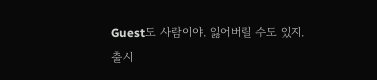Guest도 사람이야. 잃어버릴 수도 있지.
출시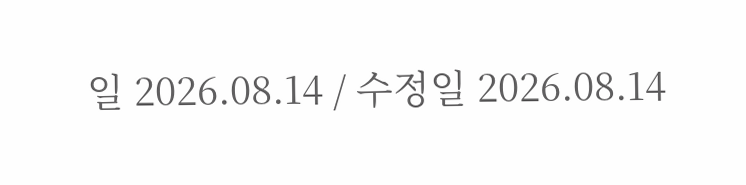일 2026.08.14 / 수정일 2026.08.14